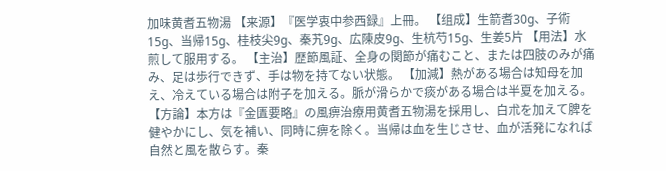加味黄耆五物湯 【来源】『医学衷中参西録』上冊。 【组成】生箭耆30g、子術15g、当帰15g、桂枝尖9g、秦艽9g、広陳皮9g、生杭芍15g、生姜5片 【用法】水煎して服用する。 【主治】歴節風証、全身の関節が痛むこと、または四肢のみが痛み、足は歩行できず、手は物を持てない状態。 【加減】熱がある場合は知母を加え、冷えている場合は附子を加える。脈が滑らかで痰がある場合は半夏を加える。 【方論】本方は『金匱要略』の風痹治療用黄耆五物湯を採用し、白朮を加えて脾を健やかにし、気を補い、同時に痹を除く。当帰は血を生じさせ、血が活発になれば自然と風を散らす。秦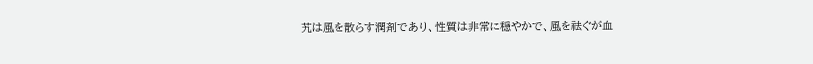艽は風を散らす潤剤であり、性質は非常に穏やかで、風を祛ぐが血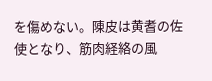を傷めない。陳皮は黄耆の佐使となり、筋肉経絡の風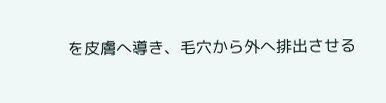を皮膚へ導き、毛穴から外へ排出させる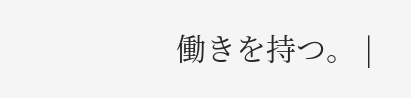働きを持つ。 |